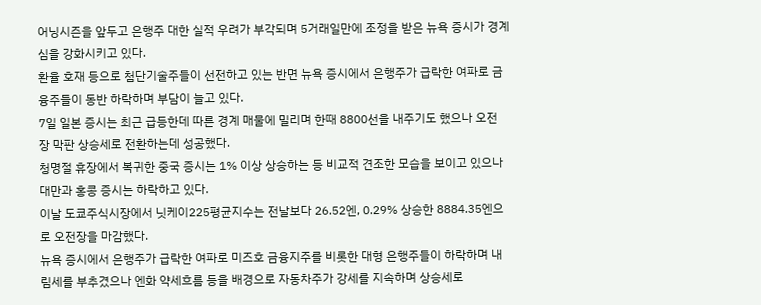어닝시즌을 앞두고 은행주 대한 실적 우려가 부각되며 5거래일만에 조정을 받은 뉴욕 증시가 경계심을 강화시키고 있다.
환율 호재 등으로 첨단기술주들이 선전하고 있는 반면 뉴욕 증시에서 은행주가 급락한 여파로 금융주들이 동반 하락하며 부담이 늘고 있다.
7일 일본 증시는 최근 급등한데 따른 경계 매물에 밀리며 한때 8800선을 내주기도 했으나 오전 장 막판 상승세로 전환하는데 성공했다.
청명절 휴장에서 복귀한 중국 증시는 1% 이상 상승하는 등 비교적 견조한 모습을 보이고 있으나 대만과 홍콩 증시는 하락하고 있다.
이날 도쿄주식시장에서 닛케이225평균지수는 전날보다 26.52엔, 0.29% 상승한 8884.35엔으로 오전장을 마감했다.
뉴욕 증시에서 은행주가 급락한 여파로 미즈호 금융지주를 비롯한 대형 은행주들이 하락하며 내림세를 부추겼으나 엔화 약세흐름 등을 배경으로 자동차주가 강세를 지속하며 상승세로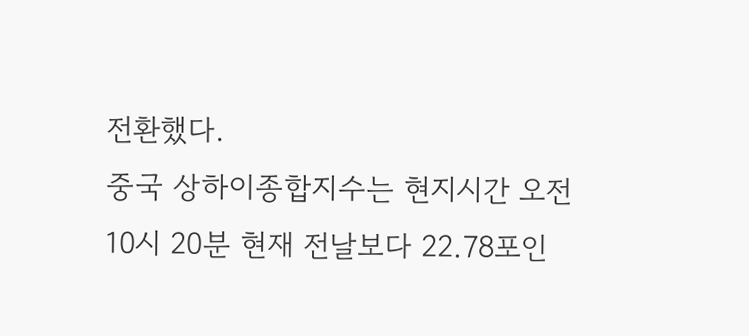전환했다.
중국 상하이종합지수는 현지시간 오전 10시 20분 현재 전날보다 22.78포인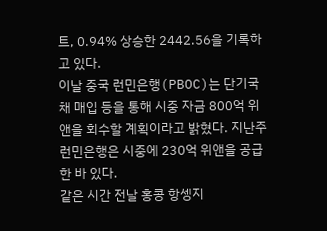트, 0.94% 상승한 2442.56을 기록하고 있다.
이날 중국 런민은행(PBOC)는 단기국채 매입 등을 통해 시중 자금 800억 위앤을 회수할 계획이라고 밝혔다. 지난주 런민은행은 시중에 230억 위앤을 공급한 바 있다.
같은 시간 전날 홍콩 항셍지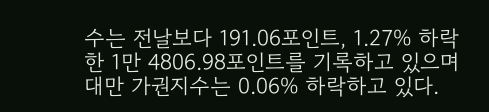수는 전날보다 191.06포인트, 1.27% 하락한 1만 4806.98포인트를 기록하고 있으며 대만 가권지수는 0.06% 하락하고 있다.